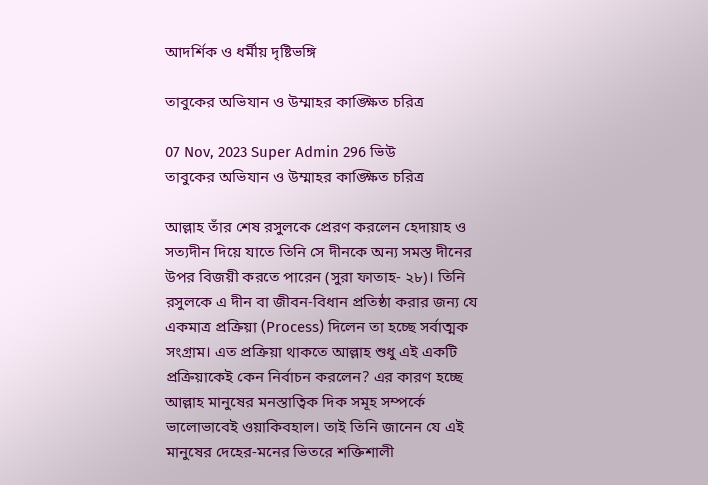আদর্শিক ও ধর্মীয় দৃষ্টিভঙ্গি

তাবুকের অভিযান ও উম্মাহর কাঙ্ক্ষিত চরিত্র

07 Nov, 2023 Super Admin 296 ভিউ
তাবুকের অভিযান ও উম্মাহর কাঙ্ক্ষিত চরিত্র

আল্লাহ তাঁর শেষ রসুলকে প্রেরণ করলেন হেদায়াহ ও সত্যদীন দিয়ে যাতে তিনি সে দীনকে অন্য সমস্ত দীনের উপর বিজয়ী করতে পারেন (সুরা ফাতাহ- ২৮)। তিনি রসুলকে এ দীন বা জীবন-বিধান প্রতিষ্ঠা করার জন্য যে একমাত্র প্রক্রিয়া (Process) দিলেন তা হচ্ছে সর্বাত্মক সংগ্রাম। এত প্রক্রিয়া থাকতে আল্লাহ শুধু এই একটি প্রক্রিয়াকেই কেন নির্বাচন করলেন? এর কারণ হচ্ছে আল্লাহ মানুষের মনস্তাত্বিক দিক সমূহ সম্পর্কে ভালোভাবেই ওয়াকিবহাল। তাই তিনি জানেন যে এই মানুষের দেহের-মনের ভিতরে শক্তিশালী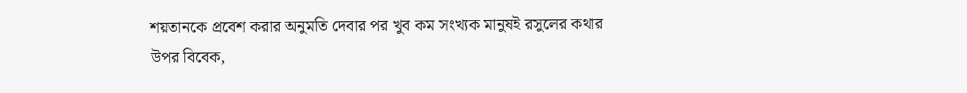শয়তানকে প্রবেশ করার অনুমতি দেবার পর খুব কম সংখ্যক মানুষই রসুলের কথার উপর বিবেক,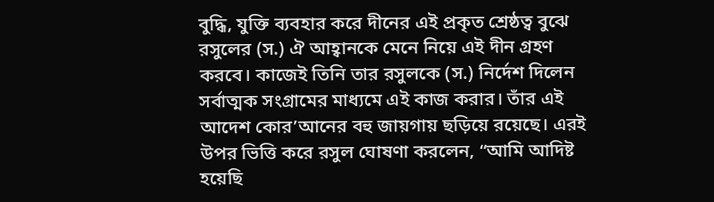বুদ্ধি, যুক্তি ব্যবহার করে দীনের এই প্রকৃত শ্রেষ্ঠত্ব বুঝে রসুলের (স.) ঐ আহ্বানকে মেনে নিয়ে এই দীন গ্রহণ করবে। কাজেই তিনি তার রসুলকে (স.) নির্দেশ দিলেন সর্বাত্মক সংগ্রামের মাধ্যমে এই কাজ করার। তাঁর এই আদেশ কোর’আনের বহু জায়গায় ছড়িয়ে রয়েছে। এরই উপর ভিত্তি করে রসুল ঘোষণা করলেন, “আমি আদিষ্ট হয়েছি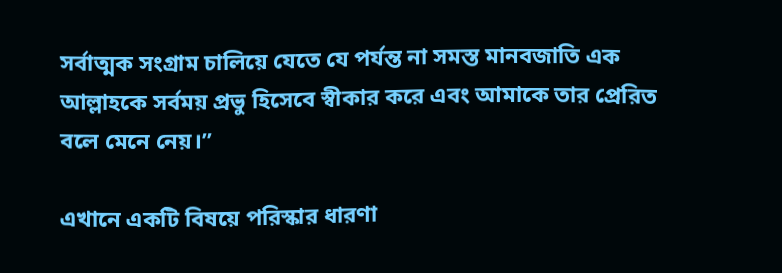সর্বাত্মক সংগ্রাম চালিয়ে যেতে যে পর্যন্ত না সমস্ত মানবজাতি এক আল্লাহকে সর্বময় প্রভু হিসেবে স্বীকার করে এবং আমাকে তার প্রেরিত বলে মেনে নেয়।”

এখানে একটি বিষয়ে পরিস্কার ধারণা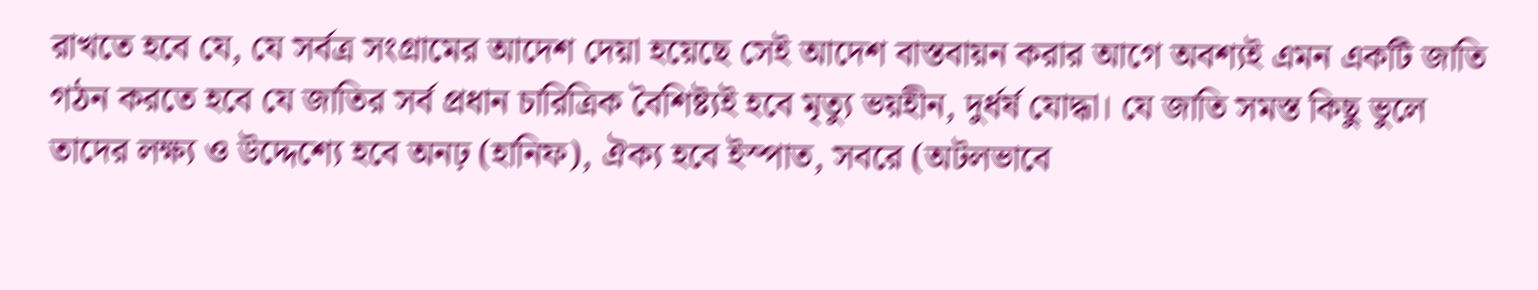রাখতে হবে যে, যে সর্বত্র সংগ্রামের আদেশ দেয়া হয়েছে সেই আদেশ বাস্তবায়ন করার আগে অবশ্যই এমন একটি জাতি গঠন করতে হবে যে জাতির সর্ব প্রধান চারিত্রিক বৈশিষ্ট্যই হবে মৃত্যু ভয়হীন, দুর্ধর্ষ যোদ্ধা। যে জাতি সমস্ত কিছু ভুলে তাদের লক্ষ্য ও উদ্দেশ্যে হবে অনঢ় (হানিফ), ঐক্য হবে ইস্পাত, সবরে (অটলভাবে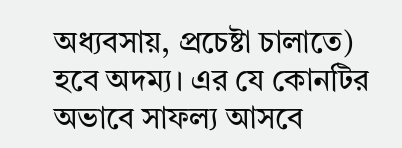অধ্যবসায়, প্রচেষ্টা চালাতে) হবে অদম্য। এর যে কোনটির অভাবে সাফল্য আসবে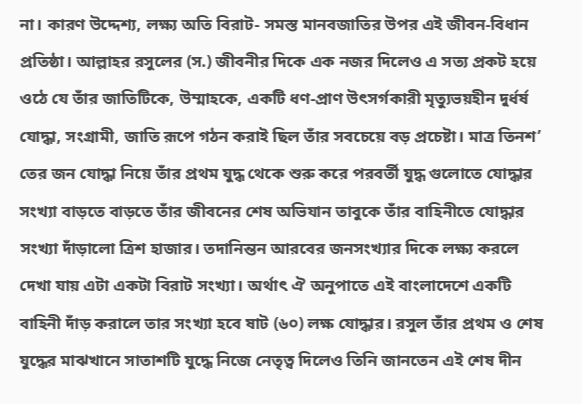না। কারণ উদ্দেশ্য, লক্ষ্য অতি বিরাট- সমস্ত মানবজাতির উপর এই জীবন-বিধান প্রতিষ্ঠা। আল্লাহর রসুলের (স.) জীবনীর দিকে এক নজর দিলেও এ সত্য প্রকট হয়ে ওঠে যে তাঁর জাতিটিকে, উম্মাহকে, একটি ধণ-প্রাণ উৎসর্গকারী মৃত্যুভয়হীন দুর্ধর্ষ যোদ্ধা, সংগ্রামী, জাতি রূপে গঠন করাই ছিল তাঁর সবচেয়ে বড় প্রচেষ্টা। মাত্র তিনশ’ তের জন যোদ্ধা নিয়ে তাঁর প্রথম যুদ্ধ থেকে শুরু করে পরবর্তী যুদ্ধ গুলোতে যোদ্ধার সংখ্যা বাড়তে বাড়তে তাঁর জীবনের শেষ অভিযান তাবুকে তাঁর বাহিনীতে যোদ্ধার সংখ্যা দাঁড়ালো ত্রিশ হাজার। তদানিন্তন আরবের জনসংখ্যার দিকে লক্ষ্য করলে দেখা যায় এটা একটা বিরাট সংখ্যা। অর্থাৎ ঐ অনুপাতে এই বাংলাদেশে একটি বাহিনী দাঁড় করালে তার সংখ্যা হবে ষাট (৬০) লক্ষ যোদ্ধার। রসুল তাঁর প্রথম ও শেষ যুদ্ধের মাঝখানে সাতাশটি যুদ্ধে নিজে নেতৃত্ব দিলেও তিনি জানতেন এই শেষ দীন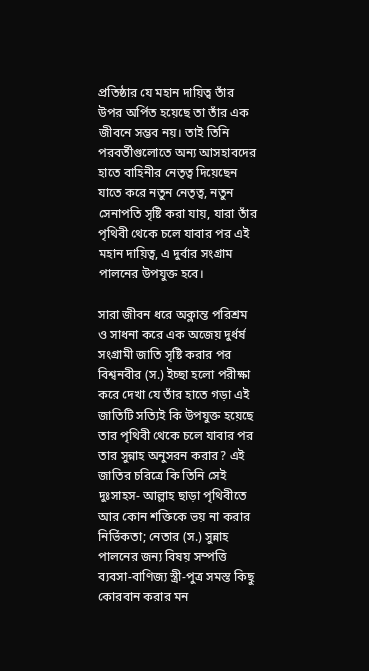প্রতিষ্ঠার যে মহান দায়িত্ব তাঁর উপর অর্পিত হয়েছে তা তাঁর এক জীবনে সম্ভব নয়। তাই তিনি পরবর্তীগুলোতে অন্য আসহাবদের হাতে বাহিনীর নেতৃত্ব দিয়েছেন যাতে করে নতুন নেতৃত্ব, নতুন সেনাপতি সৃষ্টি করা যায়, যারা তাঁর পৃথিবী থেকে চলে যাবার পর এই মহান দায়িত্ব, এ দুর্বার সংগ্রাম পালনের উপযুক্ত হবে।

সারা জীবন ধরে অক্লান্ত পরিশ্রম ও সাধনা করে এক অজেয় দুর্ধর্ষ সংগ্রামী জাতি সৃষ্টি করার পর বিশ্বনবীর (স.) ইচ্ছা হলো পরীক্ষা করে দেখা যে তাঁর হাতে গড়া এই জাতিটি সত্যিই কি উপযুক্ত হয়েছে তার পৃথিবী থেকে চলে যাবার পর তার সুন্নাহ অনুসরন করার? এই জাতির চরিত্রে কি তিনি সেই দুঃসাহস- আল্লাহ ছাড়া পৃথিবীতে আর কোন শক্তিকে ভয় না করার নির্ভিকতা; নেতার (স.) সুন্নাহ পালনের জন্য বিষয় সম্পত্তি ব্যবসা-বাণিজ্য স্ত্রী-পুত্র সমস্ত কিছু কোরবান করার মন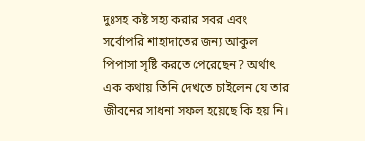দুঃসহ কষ্ট সহ্য করার সবর এবং সর্বোপরি শাহাদাতের জন্য আকুল পিপাসা সৃষ্টি করতে পেরেছেন? অর্থাৎ এক কথায় তিনি দেখতে চাইলেন যে তার জীবনের সাধনা সফল হয়েছে কি হয় নি।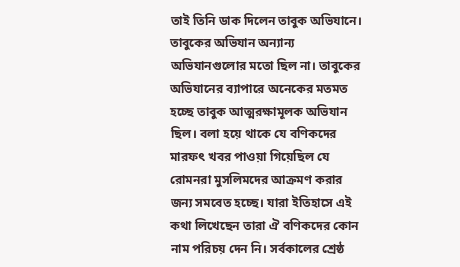তাই তিনি ডাক দিলেন তাবুক অভিযানে। তাবুকের অভিযান অন্যান্য অভিযানগুলোর মতো ছিল না। তাবুকের অভিযানের ব্যাপারে অনেকের মতমত হচ্ছে তাবুক আত্মরক্ষামূলক অভিযান ছিল। বলা হয়ে থাকে যে বণিকদের মারফৎ খবর পাওয়া গিয়েছিল যে রোমনরা মুসলিমদের আক্রমণ করার জন্য সমবেত হচ্ছে। যারা ইতিহাসে এই কথা লিখেছেন তারা ঐ বণিকদের কোন নাম পরিচয় দেন নি। সর্বকালের শ্রেষ্ঠ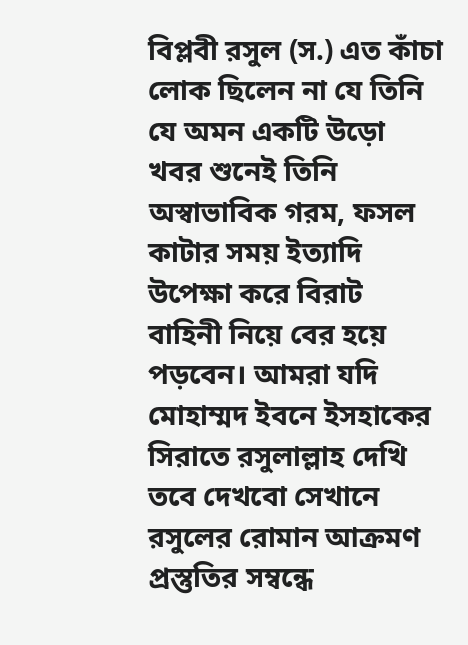বিপ্লবী রসুল (স.) এত কাঁচা লোক ছিলেন না যে তিনি যে অমন একটি উড়ো খবর শুনেই তিনি অস্বাভাবিক গরম, ফসল কাটার সময় ইত্যাদি উপেক্ষা করে বিরাট বাহিনী নিয়ে বের হয়ে পড়বেন। আমরা যদি মোহাম্মদ ইবনে ইসহাকের সিরাতে রসুলাল্লাহ দেখি তবে দেখবো সেখানে রসুলের রোমান আক্রমণ প্রস্তুতির সম্বন্ধে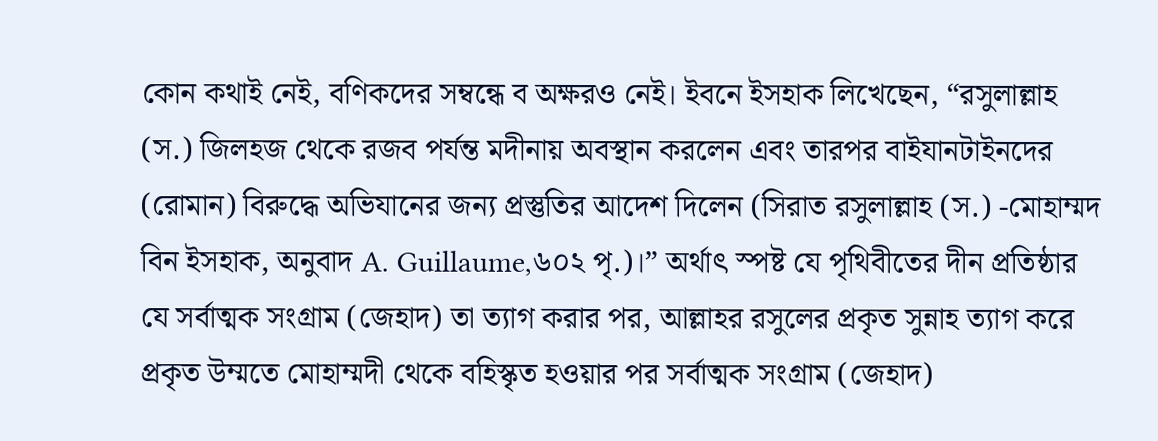কোন কথাই নেই, বণিকদের সম্বন্ধে ব অক্ষরও নেই। ইবনে ইসহাক লিখেছেন, “রসুলাল্লাহ (স.) জিলহজ থেকে রজব পর্যন্ত মদীনায় অবস্থান করলেন এবং তারপর বাইযানটাইনদের (রোমান) বিরুদ্ধে অভিযানের জন্য প্রস্তুতির আদেশ দিলেন (সিরাত রসুলাল্লাহ (স.) -মোহাম্মদ বিন ইসহাক, অনুবাদ A. Guillaume,৬০২ পৃ.)।” অর্থাৎ স্পষ্ট যে পৃথিবীতের দীন প্রতিষ্ঠার যে সর্বাত্মক সংগ্রাম (জেহাদ) তা ত্যাগ করার পর, আল্লাহর রসুলের প্রকৃত সুন্নাহ ত্যাগ করে প্রকৃত উম্মতে মোহাম্মদী থেকে বহিস্কৃত হওয়ার পর সর্বাত্মক সংগ্রাম (জেহাদ)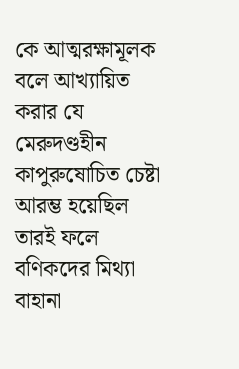কে আত্মরক্ষামূলক বলে আখ্যায়িত করার যে মেরুদণ্ডহীন কাপুরুষোচিত চেষ্টা আরম্ভ হয়েছিল তারই ফলে বণিকদের মিথ্যা বাহানা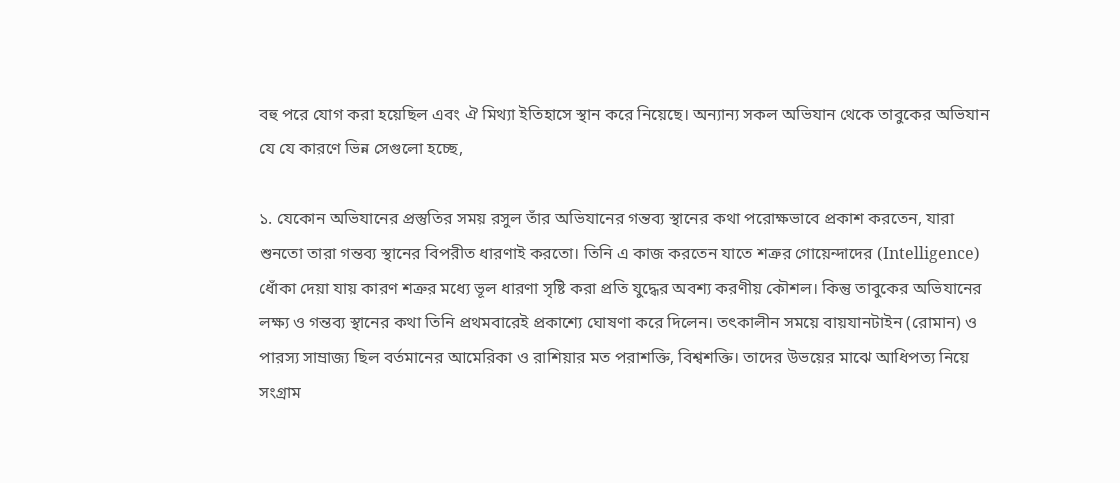বহু পরে যোগ করা হয়েছিল এবং ঐ মিথ্যা ইতিহাসে স্থান করে নিয়েছে। অন্যান্য সকল অভিযান থেকে তাবুকের অভিযান যে যে কারণে ভিন্ন সেগুলো হচ্ছে,

১. যেকোন অভিযানের প্রস্তুতির সময় রসুল তাঁর অভিযানের গন্তব্য স্থানের কথা পরোক্ষভাবে প্রকাশ করতেন, যারা শুনতো তারা গন্তব্য স্থানের বিপরীত ধারণাই করতো। তিনি এ কাজ করতেন যাতে শত্রুর গোয়েন্দাদের (Intelligence) ধোঁকা দেয়া যায় কারণ শত্রুর মধ্যে ভূল ধারণা সৃষ্টি করা প্রতি যুদ্ধের অবশ্য করণীয় কৌশল। কিন্তু তাবুকের অভিযানের লক্ষ্য ও গন্তব্য স্থানের কথা তিনি প্রথমবারেই প্রকাশ্যে ঘোষণা করে দিলেন। তৎকালীন সময়ে বায়যানটাইন (রোমান) ও পারস্য সাম্রাজ্য ছিল বর্তমানের আমেরিকা ও রাশিয়ার মত পরাশক্তি, বিশ্বশক্তি। তাদের উভয়ের মাঝে আধিপত্য নিয়ে সংগ্রাম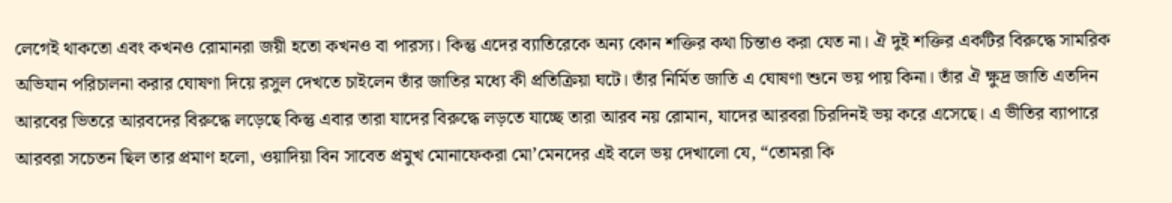লেগেই থাকতো এবং কখনও রোমানরা জয়ী হতো কখনও বা পারস্য। কিন্তু এদের ব্যাতিরেকে অন্য কোন শক্তির কথা চিন্তাও করা যেত না। ঐ দুই শক্তির একটির বিরুদ্ধে সামরিক অভিযান পরিচালনা করার ঘোষণা দিয়ে রসুল দেখতে চাইলেন তাঁর জাতির মধ্যে কী প্রতিক্রিয়া ঘটে। তাঁর নির্মিত জাতি এ ঘোষণা শুনে ভয় পায় কিনা। তাঁর ঐ ক্ষুদ্র জাতি এতদিন আরবের ভিতরে আরবদের বিরুদ্ধে লড়েছে কিন্তু এবার তারা যাদের বিরুদ্ধে লড়তে যাচ্ছে তারা আরব নয় রোমান, যাদের আরবরা চিরদিনই ভয় করে এসেছে। এ ভীতির ব্যাপারে আরবরা সচেতন ছিল তার প্রমাণ হলো, ওয়াদিয়া বিন সাবেত প্রমুখ মোনাফেকরা মো’মেনদের এই বলে ভয় দেখালো যে, “তোমরা কি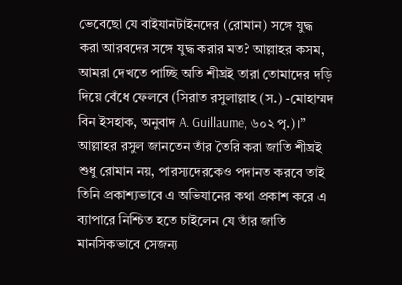ভেবেছো যে বাইযানটাইনদের (রোমান) সঙ্গে যুদ্ধ করা আরবদের সঙ্গে যুদ্ধ করার মত? আল্লাহর কসম, আমরা দেখতে পাচ্ছি অতি শীঘ্রই তারা তোমাদের দড়ি দিয়ে বেঁধে ফেলবে (সিরাত রসুলাল্লাহ (স.) -মোহাম্মদ বিন ইসহাক, অনুবাদ A. Guillaume, ৬০২ পৃ.)।” আল্লাহর রসুল জানতেন তাঁর তৈরি করা জাতি শীঘ্রই শুধু রোমান নয়, পারস্যদেরকেও পদানত করবে তাই তিনি প্রকাশ্যভাবে এ অভিযানের কথা প্রকাশ করে এ ব্যাপারে নিশ্চিত হতে চাইলেন যে তাঁর জাতি মানসিকভাবে সেজন্য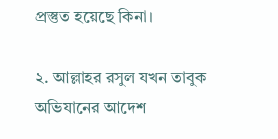প্রস্তুত হয়েছে কিনা।

২. আল্লাহর রসুল যখন তাবুক অভিযানের আদেশ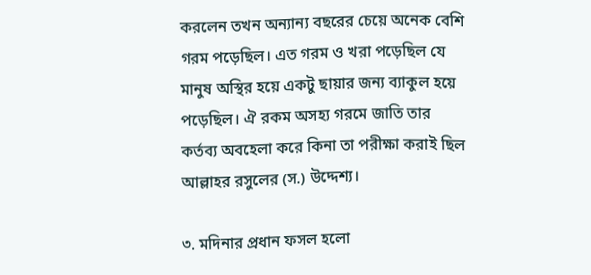করলেন তখন অন্যান্য বছরের চেয়ে অনেক বেশি গরম পড়েছিল। এত গরম ও খরা পড়েছিল যে মানুষ অস্থির হয়ে একটু ছায়ার জন্য ব্যাকুল হয়ে পড়েছিল। ঐ রকম অসহ্য গরমে জাতি তার কর্তব্য অবহেলা করে কিনা তা পরীক্ষা করাই ছিল আল্লাহর রসুলের (স.) উদ্দেশ্য।

৩. মদিনার প্রধান ফসল হলো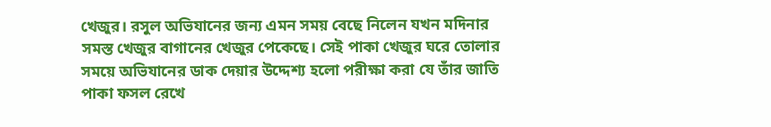খেজুর। রসুল অভিযানের জন্য এমন সময় বেছে নিলেন যখন মদিনার সমস্ত খেজুর বাগানের খেজুর পেকেছে। সেই পাকা খেজুর ঘরে তোলার সময়ে অভিযানের ডাক দেয়ার উদ্দেশ্য হলো পরীক্ষা করা যে তাঁর জাতি পাকা ফসল রেখে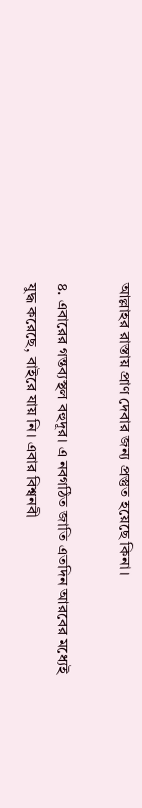আল্লাহর রাস্তায় প্রাণ দেবার জন্য প্রস্তুত হয়েছে কিনা।

৪. এবারের গন্তব্যস্থল বহুদূর। এ নবগঠিত জাতি এতদিন আরবের মধ্যেই যুদ্ধ করেছে, বাইরে যায় নি। এবার বিশ্বনবী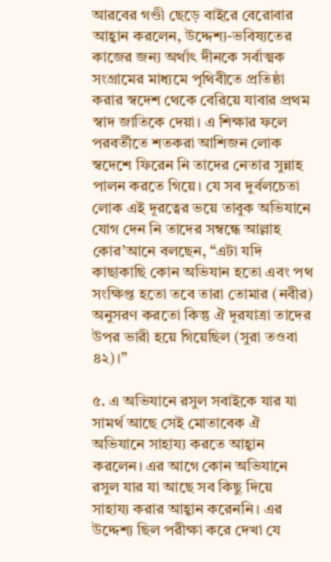আরবের গণ্ডী ছেড়ে বাইরে বেরোবার আহ্বান করলেন, উদ্দেশ্য-ভবিষ্যতের কাজের জন্য অর্থাৎ দীনকে সর্বাত্মক সংগ্রামের মাধ্যমে পৃথিবীতে প্রতিষ্ঠা করার স্বদেশ থেকে বেরিয়ে যাবার প্রথম স্বাদ জাতিকে দেয়া। এ শিক্ষার ফলে পরবর্তীতে শতকরা আশিজন লোক স্বদেশে ফিরেন নি তাদের নেতার সুন্নাহ পালন করতে গিয়ে। যে সব দুর্বলচেতা লোক এই দূরত্বের ভয়ে তাবুক অভিযানে যোগ দেন নি তাদের সম্বন্ধে আল্লাহ কোর’আনে বলছেন, “এটা যদি কাছাকাছি কোন অভিযান হতো এবং পথ সংক্ষিপ্ত হতো তবে তারা তোমার (নবীর) অনুসরণ করতো কিন্তু ঐ দূরযাত্রা তাদের উপর ভারী হয়ে গিয়েছিল (সুরা তওবা ৪২)।”

৫. এ অভিযানে রসুল সবাইকে যার যা সামর্থ আছে সেই মোতাবেক ঐ অভিযানে সাহায্য করতে আহ্বান করলেন। এর আগে কোন অভিযানে রসুল যার যা আছে সব কিছু দিয়ে সাহায্য করার আহ্বান করেননি। এর উদ্দেশ্য ছিল পরীক্ষা করে দেখা যে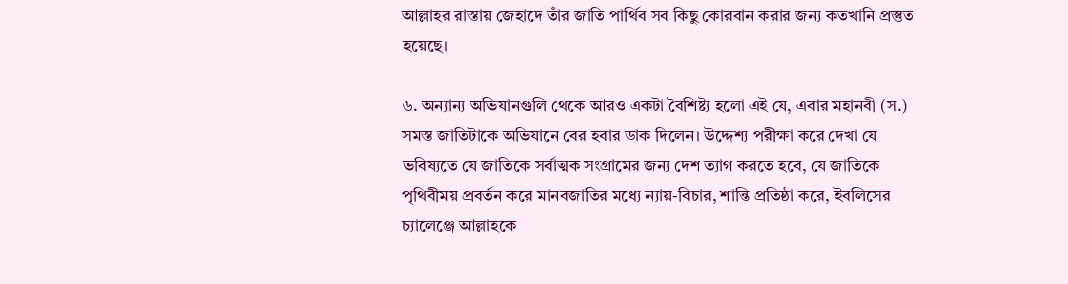আল্লাহর রাস্তায় জেহাদে তাঁর জাতি পার্থিব সব কিছু কোরবান করার জন্য কতখানি প্রস্তুত হয়েছে।

৬. অন্যান্য অভিযানগুলি থেকে আরও একটা বৈশিষ্ট্য হলো এই যে, এবার মহানবী (স.) সমস্ত জাতিটাকে অভিযানে বের হবার ডাক দিলেন। উদ্দেশ্য পরীক্ষা করে দেখা যে ভবিষ্যতে যে জাতিকে সর্বাত্মক সংগ্রামের জন্য দেশ ত্যাগ করতে হবে, যে জাতিকে পৃথিবীময় প্রবর্তন করে মানবজাতির মধ্যে ন্যায়-বিচার, শান্তি প্রতিষ্ঠা করে, ইবলিসের চ্যালেঞ্জে আল্লাহকে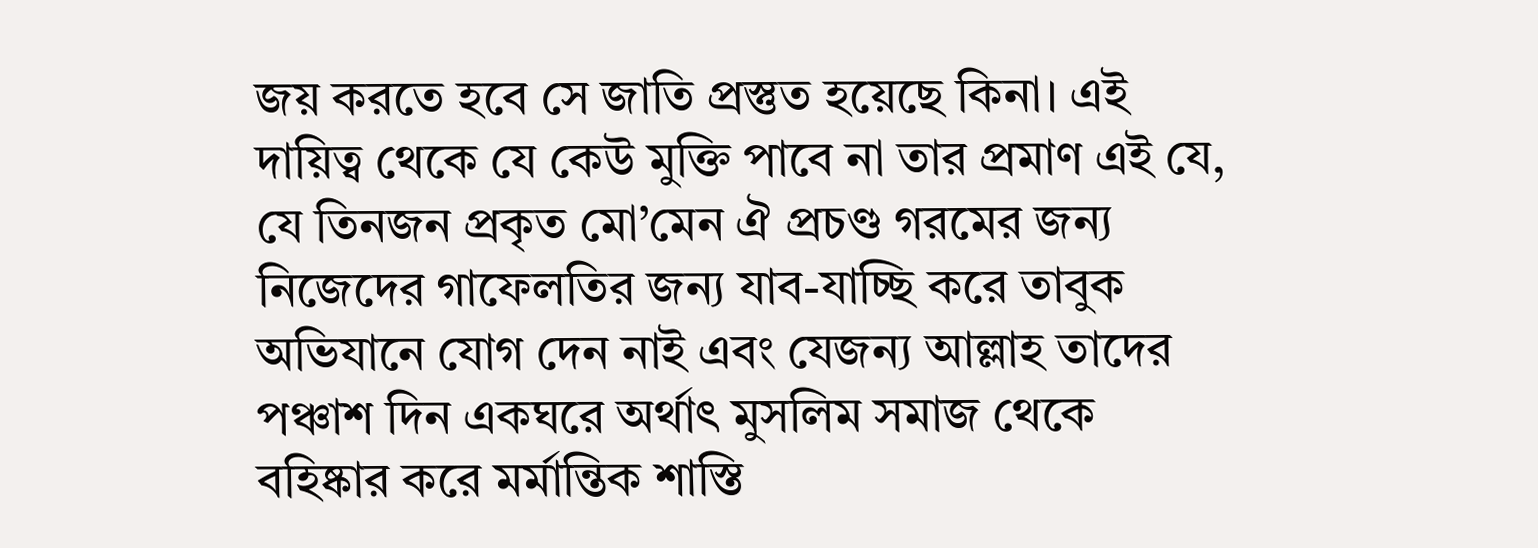জয় করতে হবে সে জাতি প্রস্তুত হয়েছে কিনা। এই দায়িত্ব থেকে যে কেউ মুক্তি পাবে না তার প্রমাণ এই যে, যে তিনজন প্রকৃত মো’মেন ঐ প্রচণ্ড গরমের জন্য নিজেদের গাফেলতির জন্য যাব-যাচ্ছি করে তাবুক অভিযানে যোগ দেন নাই এবং যেজন্য আল্লাহ তাদের পঞ্চাশ দিন একঘরে অর্থাৎ মুসলিম সমাজ থেকে বহিষ্কার করে মর্মান্তিক শাস্তি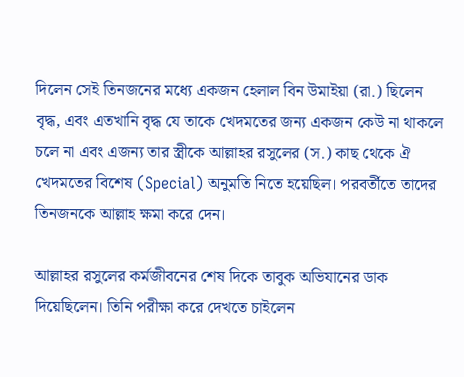দিলেন সেই তিনজনের মধ্যে একজন হেলাল বিন উমাইয়া (রা.) ছিলেন বৃদ্ধ, এবং এতখানি বৃদ্ধ যে তাকে খেদমতের জন্য একজন কেউ না থাকলে চলে না এবং এজন্য তার স্ত্রীকে আল্লাহর রসুলের (স.) কাছ থেকে ঐ খেদমতের বিশেষ (Special) অনুমতি নিতে হয়েছিল। পরবর্তীতে তাদের তিনজনকে আল্লাহ ক্ষমা করে দেন।

আল্লাহর রসুলের কর্মজীবনের শেষ দিকে তাবুক অভিযানের ডাক দিয়েছিলেন। তিনি পরীক্ষা করে দেখতে চাইলেন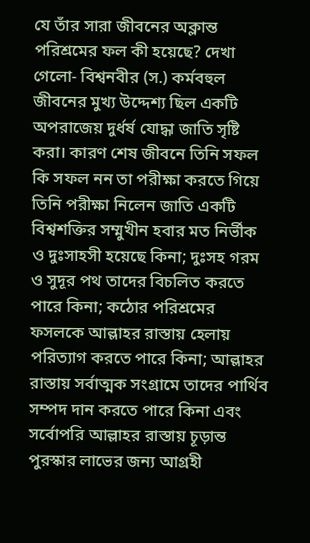যে তাঁর সারা জীবনের অক্লান্ত পরিশ্রমের ফল কী হয়েছে? দেখা গেলো- বিশ্বনবীর (স.) কর্মবহুল জীবনের মুখ্য উদ্দেশ্য ছিল একটি অপরাজেয় দুর্ধর্ষ যোদ্ধা জাতি সৃষ্টি করা। কারণ শেষ জীবনে তিনি সফল কি সফল নন তা পরীক্ষা করতে গিয়ে তিনি পরীক্ষা নিলেন জাতি একটি বিশ্বশক্তির সম্মুখীন হবার মত নির্ভীক ও দুঃসাহসী হয়েছে কিনা; দুঃসহ গরম ও সুদূর পথ তাদের বিচলিত করতে পারে কিনা; কঠোর পরিশ্রমের ফসলকে আল্লাহর রাস্তায় হেলায় পরিত্যাগ করতে পারে কিনা; আল্লাহর রাস্তায় সর্বাত্মক সংগ্রামে তাদের পার্থিব সম্পদ দান করতে পারে কিনা এবং সর্বোপরি আল্লাহর রাস্তায় চূড়ান্ত পুরস্কার লাভের জন্য আগ্রহী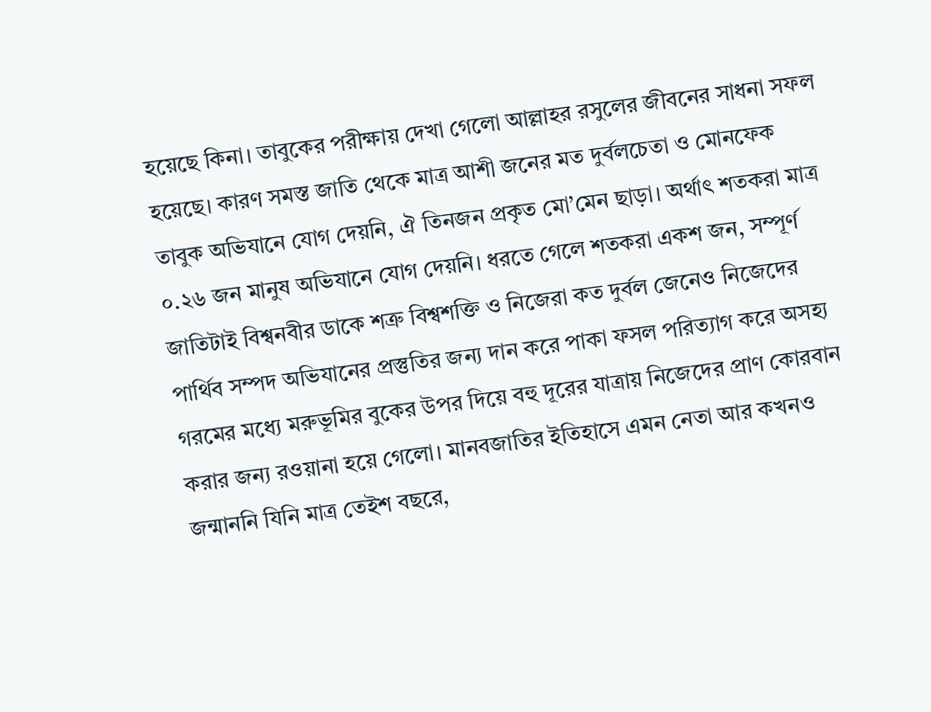হয়েছে কিনা। তাবুকের পরীক্ষায় দেখা গেলো আল্লাহর রসুলের জীবনের সাধনা সফল হয়েছে। কারণ সমস্ত জাতি থেকে মাত্র আশী জনের মত দুর্বলচেতা ও মোনফেক তাবুক অভিযানে যোগ দেয়নি, ঐ তিনজন প্রকৃত মো’মেন ছাড়া। অর্থাৎ শতকরা মাত্র ০.২৬ জন মানুষ অভিযানে যোগ দেয়নি। ধরতে গেলে শতকরা একশ জন, সম্পূর্ণ জাতিটাই বিশ্বনবীর ডাকে শত্রু বিশ্বশক্তি ও নিজেরা কত দুর্বল জেনেও নিজেদের পার্থিব সম্পদ অভিযানের প্রস্তুতির জন্য দান করে পাকা ফসল পরিত্যাগ করে অসহ্য গরমের মধ্যে মরুভূমির বুকের উপর দিয়ে বহু দূরের যাত্রায় নিজেদের প্রাণ কোরবান করার জন্য রওয়ানা হয়ে গেলো। মানবজাতির ইতিহাসে এমন নেতা আর কখনও জন্মাননি যিনি মাত্র তেইশ বছরে,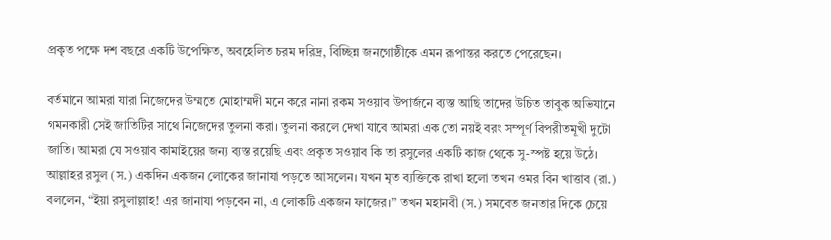প্রকৃত পক্ষে দশ বছরে একটি উপেক্ষিত, অবহেলিত চরম দরিদ্র, বিচ্ছিন্ন জনগোষ্ঠীকে এমন রূপান্তর করতে পেরেছেন।

বর্তমানে আমরা যারা নিজেদের উম্মতে মোহাম্মদী মনে করে নানা রকম সওয়াব উপার্জনে ব্যস্ত আছি তাদের উচিত তাবুক অভিযানে গমনকারী সেই জাতিটির সাথে নিজেদের তুলনা করা। তুলনা করলে দেখা যাবে আমরা এক তো নয়ই বরং সম্পূর্ণ বিপরীতমূখী দুটো জাতি। আমরা যে সওয়াব কামাইয়ের জন্য ব্যস্ত রয়েছি এবং প্রকৃত সওয়াব কি তা রসুলের একটি কাজ থেকে সু-স্পষ্ট হয়ে উঠে। আল্লাহর রসুল (স.) একদিন একজন লোকের জানাযা পড়তে আসলেন। যখন মৃত ব্যক্তিকে রাখা হলো তখন ওমর বিন খাত্তাব (রা.) বললেন, “ইয়া রসুলাল্লাহ! এর জানাযা পড়বেন না, এ লোকটি একজন ফাজের।” তখন মহানবী (স.) সমবেত জনতার দিকে চেয়ে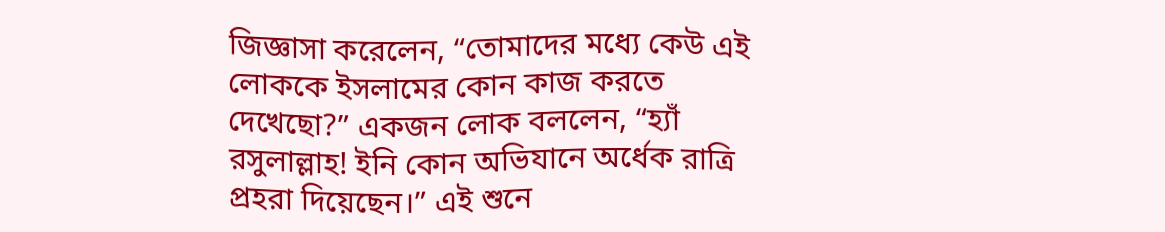জিজ্ঞাসা করেলেন, “তোমাদের মধ্যে কেউ এই লোককে ইসলামের কোন কাজ করতে দেখেছো?” একজন লোক বললেন, “হ্যাঁ   রসুলাল্লাহ! ইনি কোন অভিযানে অর্ধেক রাত্রি প্রহরা দিয়েছেন।” এই শুনে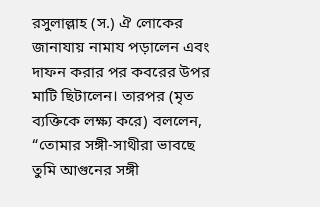রসুলাল্লাহ (স.) ঐ লোকের জানাযায় নামায পড়ালেন এবং দাফন করার পর কবরের উপর মাটি ছিটালেন। তারপর (মৃত ব্যক্তিকে লক্ষ্য করে) বললেন, “তোমার সঙ্গী-সাথীরা ভাবছে তুমি আগুনের সঙ্গী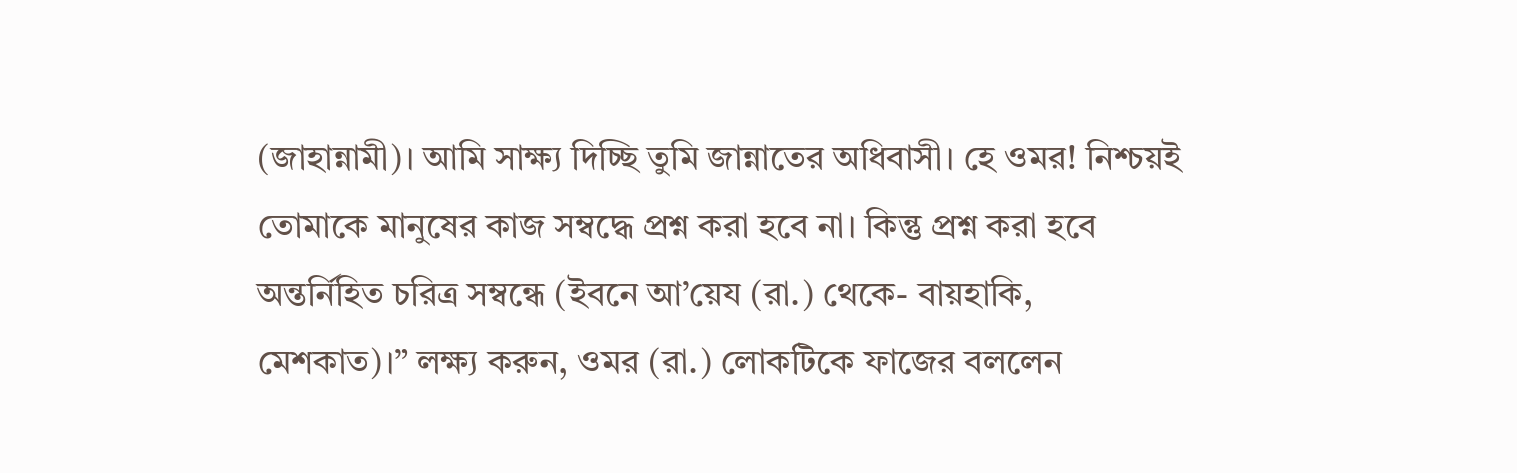(জাহান্নামী)। আমি সাক্ষ্য দিচ্ছি তুমি জান্নাতের অধিবাসী। হে ওমর! নিশ্চয়ই তোমাকে মানুষের কাজ সম্বদ্ধে প্রশ্ন করা হবে না। কিন্তু প্রশ্ন করা হবে অন্তর্নিহিত চরিত্র সম্বন্ধে (ইবনে আ’য়েয (রা.) থেকে- বায়হাকি, মেশকাত)।” লক্ষ্য করুন, ওমর (রা.) লোকটিকে ফাজের বললেন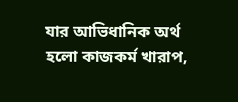যার আভিধানিক অর্থ হলো কাজকর্ম খারাপ,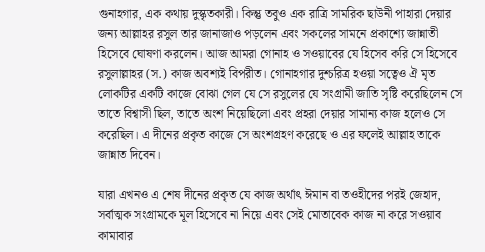গুনাহগার, এক কথায় দুস্কৃতকারী। কিন্তু তবুও এক রাত্রি সামরিক ছাউনী পাহারা দেয়ার জন্য আল্লাহর রসুল তার জানাজাও পড়লেন এবং সকলের সামনে প্রকাশ্যে জান্নাতী হিসেবে ঘোষণা করলেন। আজ আমরা গোনাহ ও সওয়াবের যে হিসেব করি সে হিসেবে রসুলাল্লাহর (স.) কাজ অবশ্যই বিপরীত। গোনাহগার দুশ্চরিত্র হওয়া সত্বেও ঐ মৃত লোকটির একটি কাজে বোঝা গেল যে সে রসুলের যে সংগ্রামী জাতি সৃষ্টি করেছিলেন সে তাতে বিশ্বাসী ছিল, তাতে অংশ নিয়েছিলো এবং প্রহরা দেয়ার সামান্য কাজ হলেও সে করেছিল। এ দীনের প্রকৃত কাজে সে অংশগ্রহণ করেছে ও এর ফলেই আল্লাহ তাকে জান্নাত দিবেন।

যারা এখনও এ শেষ দীনের প্রকৃত যে কাজ অর্থাৎ ঈমান বা তওহীদের পরই জেহাদ, সর্বাত্মক সংগ্রামকে মূল হিসেবে না নিয়ে এবং সেই মোতাবেক কাজ না করে সওয়াব কামাবার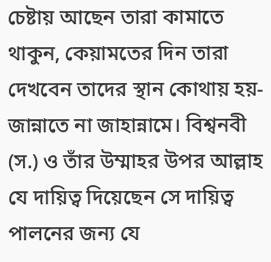চেষ্টায় আছেন তারা কামাতে থাকুন, কেয়ামতের দিন তারা দেখবেন তাদের স্থান কোথায় হয়- জান্নাতে না জাহান্নামে। বিশ্বনবী (স.) ও তাঁর উম্মাহর উপর আল্লাহ যে দায়িত্ব দিয়েছেন সে দায়িত্ব পালনের জন্য যে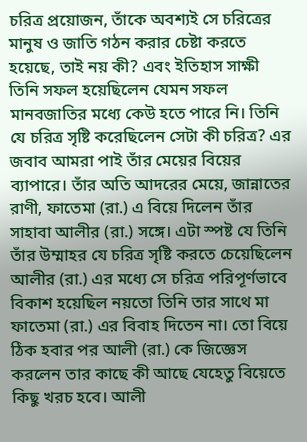চরিত্র প্রয়োজন, তাঁকে অবশ্যই সে চরিত্রের মানুষ ও জাতি গঠন করার চেষ্টা করতে হয়েছে, তাই নয় কী? এবং ইতিহাস সাক্ষী তিনি সফল হয়েছিলেন যেমন সফল মানবজাতির মধ্যে কেউ হতে পারে নি। তিনি যে চরিত্র সৃষ্টি করেছিলেন সেটা কী চরিত্র? এর জবাব আমরা পাই তাঁর মেয়ের বিয়ের ব্যাপারে। তাঁর অতি আদরের মেয়ে, জান্নাতের রাণী, ফাতেমা (রা.) এ বিয়ে দিলেন তাঁর সাহাবা আলীর (রা.) সঙ্গে। এটা স্পষ্ট যে তিনি তাঁর উম্মাহর যে চরিত্র সৃষ্টি করতে চেয়েছিলেন আলীর (রা.) এর মধ্যে সে চরিত্র পরিপূর্ণভাবে বিকাশ হয়েছিল নয়তো তিনি তার সাথে মা ফাতেমা (রা.) এর বিবাহ দিতেন না। তো বিয়ে ঠিক হবার পর আলী (রা.) কে জিজ্ঞেস করলেন তার কাছে কী আছে যেহেতু বিয়েতে কিছু খরচ হবে। আলী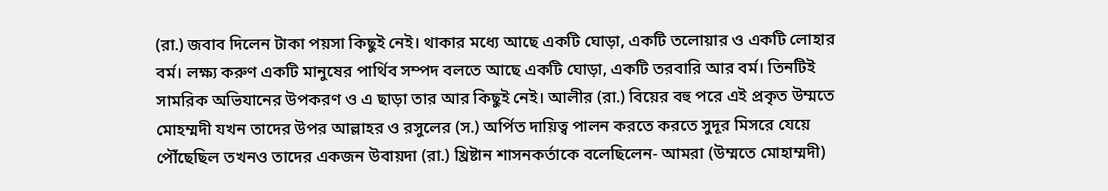(রা.) জবাব দিলেন টাকা পয়সা কিছুই নেই। থাকার মধ্যে আছে একটি ঘোড়া, একটি তলোয়ার ও একটি লোহার বর্ম। লক্ষ্য করুণ একটি মানুষের পার্থিব সম্পদ বলতে আছে একটি ঘোড়া, একটি তরবারি আর বর্ম। তিনটিই সামরিক অভিযানের উপকরণ ও এ ছাড়া তার আর কিছুই নেই। আলীর (রা.) বিয়ের বহু পরে এই প্রকৃত উম্মতে মোহম্মদী যখন তাদের উপর আল্লাহর ও রসুলের (স.) অর্পিত দায়িত্ব পালন করতে করতে সুদূর মিসরে যেয়ে পৌঁছেছিল তখনও তাদের একজন উবায়দা (রা.) খ্রিষ্টান শাসনকর্তাকে বলেছিলেন- আমরা (উম্মতে মোহাম্মদী)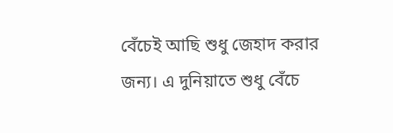বেঁচেই আছি শুধু জেহাদ করার জন্য। এ দুনিয়াতে শুধু বেঁচে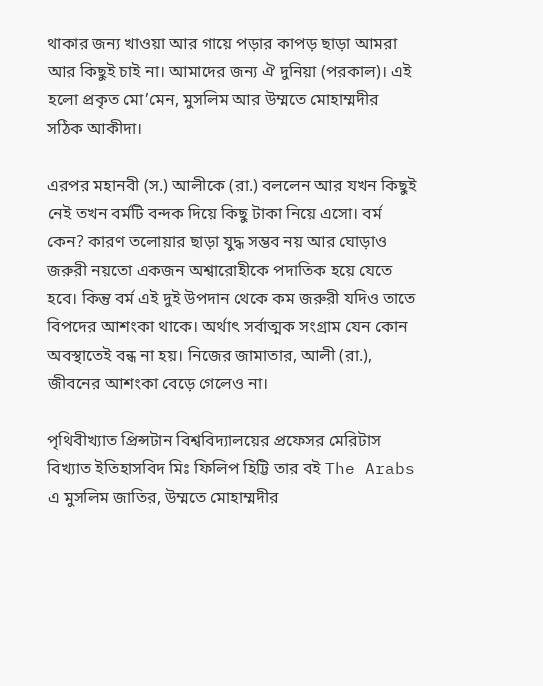থাকার জন্য খাওয়া আর গায়ে পড়ার কাপড় ছাড়া আমরা আর কিছুই চাই না। আমাদের জন্য ঐ দুনিয়া (পরকাল)। এই হলো প্রকৃত মো’মেন, মুসলিম আর উম্মতে মোহাম্মদীর সঠিক আকীদা।

এরপর মহানবী (স.) আলীকে (রা.) বললেন আর যখন কিছুই নেই তখন বর্মটি বন্দক দিয়ে কিছু টাকা নিয়ে এসো। বর্ম কেন? কারণ তলোয়ার ছাড়া যুদ্ধ সম্ভব নয় আর ঘোড়াও জরুরী নয়তো একজন অশ্বারোহীকে পদাতিক হয়ে যেতে হবে। কিন্তু বর্ম এই দুই উপদান থেকে কম জরুরী যদিও তাতে বিপদের আশংকা থাকে। অর্থাৎ সর্বাত্মক সংগ্রাম যেন কোন অবস্থাতেই বন্ধ না হয়। নিজের জামাতার, আলী (রা.), জীবনের আশংকা বেড়ে গেলেও না।

পৃথিবীখ্যাত প্রিন্সটান বিশ্ববিদ্যালয়ের প্রফেসর মেরিটাস বিখ্যাত ইতিহাসবিদ মিঃ ফিলিপ হিট্টি তার বই The Arabs এ মুসলিম জাতির, উম্মতে মোহাম্মদীর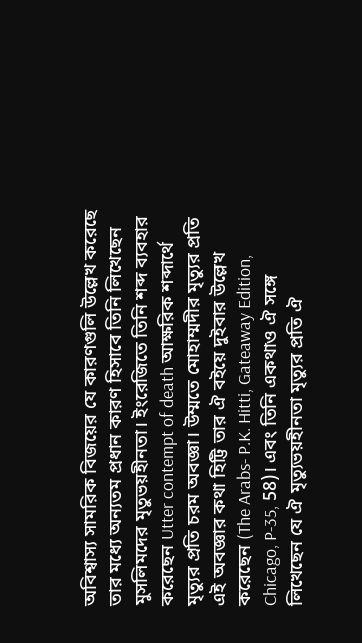অবিশ্বাস্য সামরিক বিজয়ের যে কারণগুলি উল্লেখ করেছে তার মধ্যে অন্যতম প্রধান কারণ হিসাবে তিনি লিখেছেন মুসলিমদের মৃতুভয়হীনতা। ইংরেজিতে তিনি শব্দ ব্যবহার করেছেন Utter contempt of death আক্ষরিক শব্দার্থে মৃত্যুর প্রতি চরম অবজ্ঞা। উম্মতে মোহাম্মদীর মৃত্যুর প্রতি এই অবজ্ঞার কথা হিট্টি তার ঐ বইয়ে দুইবার উল্লেখ করেছেন (The Arabs- P.K. Hitti, Gateaway Edition, Chicago, P-35, 58)। এবং তিনি একথাও ঐ সঙ্গে লিখেছেন যে ঐ মৃত্যুভয়হীনতা মৃত্যুর প্রতি ঐ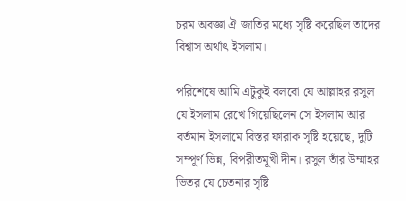চরম অবজ্ঞা ঐ জাতির মধ্যে সৃষ্টি করেছিল তাদের বিশ্বাস অর্থাৎ ইসলাম।

পরিশেষে আমি এটুকুই বলবো যে আল্লাহর রসুল যে ইসলাম রেখে গিয়েছিলেন সে ইসলাম আর বর্তমান ইসলামে বিস্তর ফারাক সৃষ্টি হয়েছে, দুটি সম্পূর্ণ ভিন্ন, বিপরীতমূখী দীন। রসুল তাঁর উম্মাহর ভিতর যে চেতনার সৃষ্টি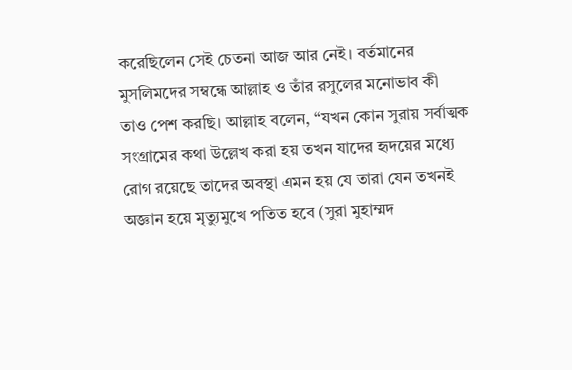করেছিলেন সেই চেতনা আজ আর নেই। বর্তমানের মুসলিমদের সম্বন্ধে আল্লাহ ও তাঁর রসুলের মনোভাব কী তাও পেশ করছি। আল্লাহ বলেন, “যখন কোন সুরায় সর্বাত্মক সংগ্রামের কথা উল্লেখ করা হয় তখন যাদের হৃদয়ের মধ্যে রোগ রয়েছে তাদের অবস্থা এমন হয় যে তারা যেন তখনই অজ্ঞান হয়ে মৃত্যুমুখে পতিত হবে (সুরা মুহাম্মদ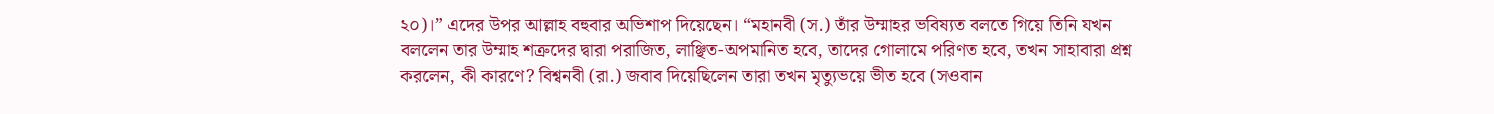২০)।” এদের উপর আল্লাহ বহুবার অভিশাপ দিয়েছেন। “মহানবী (স.) তাঁর উম্মাহর ভবিষ্যত বলতে গিয়ে তিনি যখন বললেন তার উম্মাহ শত্রুদের দ্বারা পরাজিত, লাঞ্ছিত-অপমানিত হবে, তাদের গোলামে পরিণত হবে, তখন সাহাবারা প্রশ্ন করলেন, কী কারণে? বিশ্বনবী (রা.) জবাব দিয়েছিলেন তারা তখন মৃত্যুভয়ে ভীত হবে (সওবান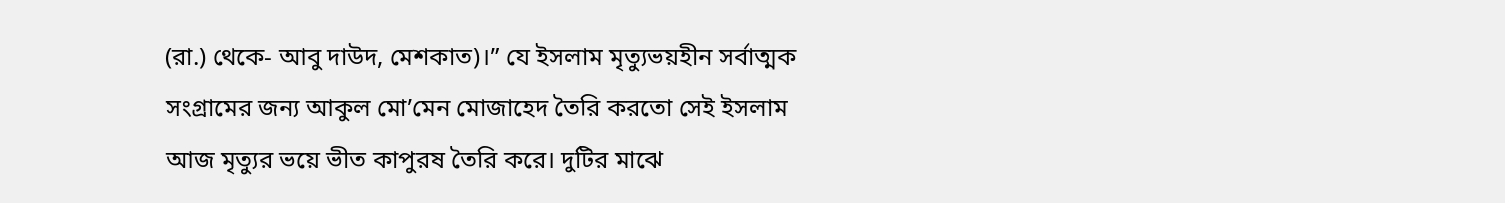(রা.) থেকে- আবু দাউদ, মেশকাত)।” যে ইসলাম মৃত্যুভয়হীন সর্বাত্মক সংগ্রামের জন্য আকুল মো’মেন মোজাহেদ তৈরি করতো সেই ইসলাম আজ মৃত্যুর ভয়ে ভীত কাপুরষ তৈরি করে। দুটির মাঝে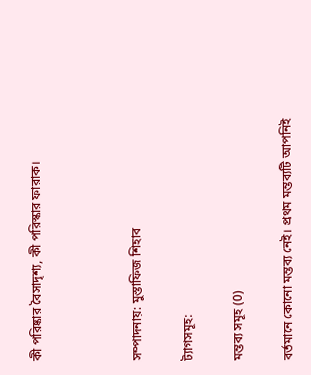কী পরিষ্কার বৈসাদৃশ্য, কী পরিস্কার ফারাক।



সম্পাদনায়: মুস্তাফিজ শিহাব

ট্যাগসমূহ:

মন্তব্য সমূহ (0)

বর্তমানে কোনো মন্তব্য নেই। প্রথম মন্তব্যটি আপনিই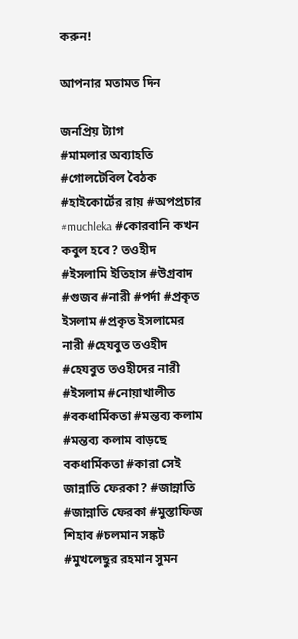করুন!

আপনার মতামত দিন

জনপ্রিয় ট্যাগ
#মামলার অব্যাহতি #গোলটেবিল বৈঠক #হাইকোর্টের রায় #অপপ্রচার #muchleka #কোরবানি কখন কবুল হবে? তওহীদ #ইসলামি ইতিহাস #উগ্রবাদ #গুজব #নারী #পর্দা #প্রকৃত ইসলাম #প্রকৃত ইসলামের নারী #হেযবুত তওহীদ #হেযবুত তওহীদের নারী #ইসলাম #নোয়াখালীত #বকধার্মিকতা #মন্তব্য কলাম #মন্তব্য কলাম বাড়ছে বকধার্মিকতা #কারা সেই জান্নাতি ফেরকা? #জান্নাতি #জান্নাতি ফেরকা #মুস্তাফিজ শিহাব #চলমান সঙ্কট #মুখলেছুর রহমান সুমন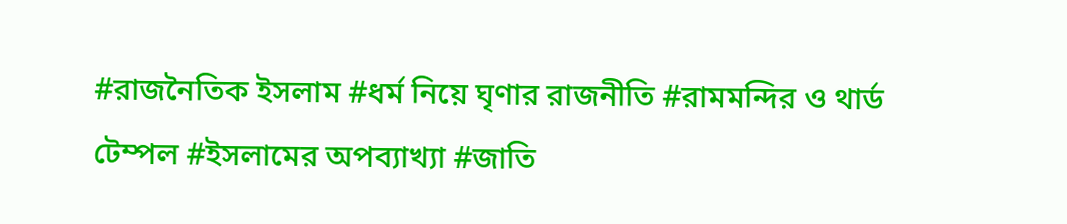#রাজনৈতিক ইসলাম #ধর্ম নিয়ে ঘৃণার রাজনীতি #রামমন্দির ও থার্ড টেম্পল #ইসলামের অপব্যাখ্যা #জাতি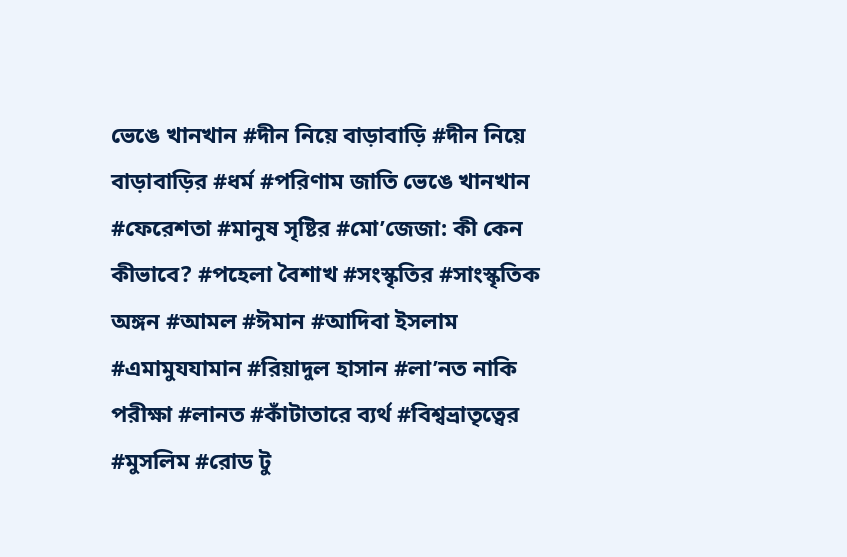ভেঙে খানখান #দীন নিয়ে বাড়াবাড়ি #দীন নিয়ে বাড়াবাড়ির #ধর্ম #পরিণাম জাতি ভেঙে খানখান #ফেরেশতা #মানুষ সৃষ্টির #মো’জেজা: কী কেন কীভাবে? #পহেলা বৈশাখ #সংস্কৃতির #সাংস্কৃতিক অঙ্গন #আমল #ঈমান #আদিবা ইসলাম #এমামুযযামান #রিয়াদুল হাসান #লা’নত নাকি পরীক্ষা #লানত #কাঁটাতারে ব্যর্থ #বিশ্বভ্রাতৃত্বের #মুসলিম #রোড টু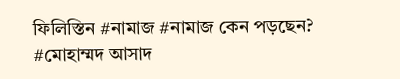ফিলিস্তিন #নামাজ #নামাজ কেন পড়ছেন? #মোহাম্মদ আসাদ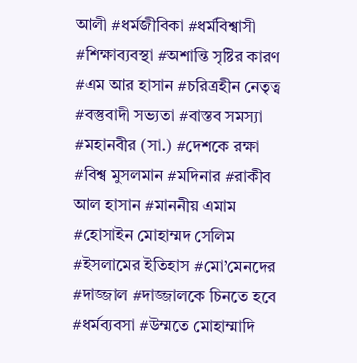আলী #ধর্মজীবিকা #ধর্মবিশ্বাসী #শিক্ষাব্যবস্থা #অশান্তি সৃষ্টির কারণ #এম আর হাসান #চরিত্রহীন নেতৃত্ব #বস্তুবাদী সভ্যতা #বাস্তব সমস্যা #মহানবীর (সা.) #দেশকে রক্ষা #বিশ্ব মুসলমান #মদিনার #রাকীব আল হাসান #মাননীয় এমাম #হোসাইন মোহাম্মদ সেলিম #ইসলামের ইতিহাস #মো’মেনদের #দাজ্জাল #দাজ্জালকে চিনতে হবে #ধর্মব্যবসা #উম্মতে মোহাম্মাদি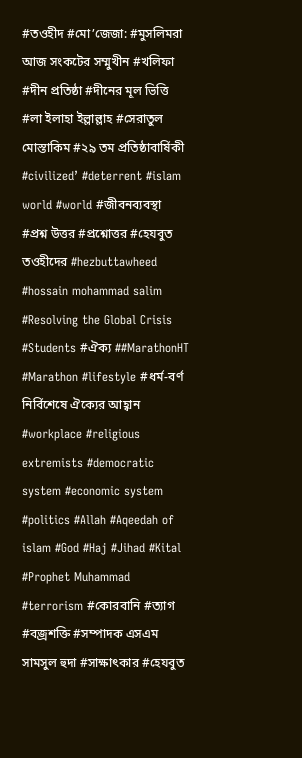#তওহীদ #মো’জেজা: #মুসলিমরা আজ সংকটের সম্মুখীন #খলিফা #দীন প্রতিষ্ঠা #দীনের মূল ভিত্তি #লা ইলাহা ইল্লাল্লাহ #সেরাতুল মোস্তাকিম #২৯ তম প্রতিষ্ঠাবার্ষিকী #civilized’ #deterrent #islam world #world #জীবনব্যবস্থা #প্রশ্ন উত্তর #প্রশ্নোত্তর #হেযবুত তওহীদের #hezbuttawheed #hossain mohammad salim #Resolving the Global Crisis #Students #ঐক্য ##MarathonHT #Marathon #lifestyle #ধর্ম-বর্ণ নির্বিশেষে ঐক্যের আহ্বান #workplace #religious extremists #democratic system #economic system #politics #Allah #Aqeedah of islam #God #Haj #Jihad #Kital #Prophet Muhammad #terrorism #কোরবানি #ত্যাগ #বজ্রশক্তি #সম্পাদক এসএম সামসুল হুদা #সাক্ষাৎকার #হেযবুত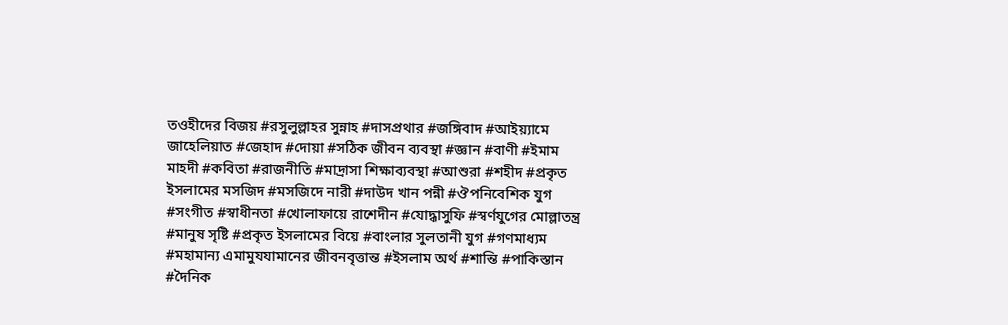তওহীদের বিজয় #রসুলুল্লাহর সুন্নাহ #দাসপ্রথার #জঙ্গিবাদ #আইয়্যামে জাহেলিয়াত #জেহাদ #দোয়া #সঠিক জীবন ব্যবস্থা #জ্ঞান #বাণী #ইমাম মাহদী #কবিতা #রাজনীতি #মাদ্রাসা শিক্ষাব্যবস্থা #আশুরা #শহীদ #প্রকৃত ইসলামের মসজিদ #মসজিদে নারী #দাউদ খান পন্নী #ঔপনিবেশিক যুগ #সংগীত #স্বাধীনতা #খোলাফায়ে রাশেদীন #যোদ্ধাসুফি #স্বর্ণযুগের মোল্লাতন্ত্র #মানুষ সৃষ্টি #প্রকৃত ইসলামের বিয়ে #বাংলার সুলতানী যুগ #গণমাধ্যম #মহামান্য এমামুযযামানের জীবনবৃত্তান্ত #ইসলাম অর্থ #শান্তি #পাকিস্তান #দৈনিক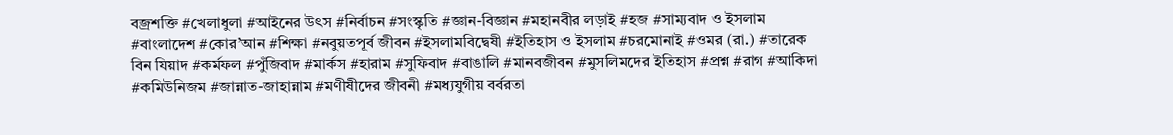বজ্রশক্তি #খেলাধুলা #আইনের উৎস #নির্বাচন #সংস্কৃতি #জ্ঞান-বিজ্ঞান #মহানবীর লড়াই #হজ #সাম্যবাদ ও ইসলাম #বাংলাদেশ #কোর’আন #শিক্ষা #নবুয়তপূর্ব জীবন #ইসলামবিদ্বেষী #ইতিহাস ও ইসলাম #চরমোনাই #ওমর (রা.) #তারেক বিন যিয়াদ #কর্মফল #পুঁজিবাদ #মার্কস #হারাম #সুফিবাদ #বাঙালি #মানবজীবন #মুসলিমদের ইতিহাস #প্রশ্ন #রাগ #আকিদা #কমিউনিজম #জান্নাত-জাহান্নাম #মণীষীদের জীবনী #মধ্যযুগীয় বর্বরতা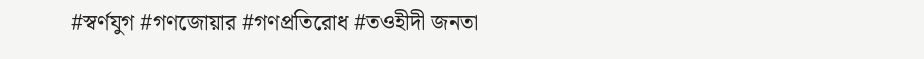#স্বর্ণযুগ #গণজোয়ার #গণপ্রতিরোধ #তওহীদী জনতা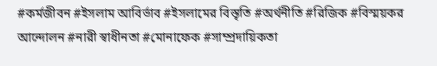#কর্মজীবন #ইসলাম আবির্ভাব #ইসলামের বিস্তৃতি #অর্থনীতি #রিজিক #বিস্ময়কর আন্দোলন #নারী স্বাধীনতা #মোনাফেক #সাম্প্রদায়িকতা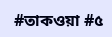#তাকওয়া #৫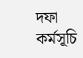দফা কর্মসূচি